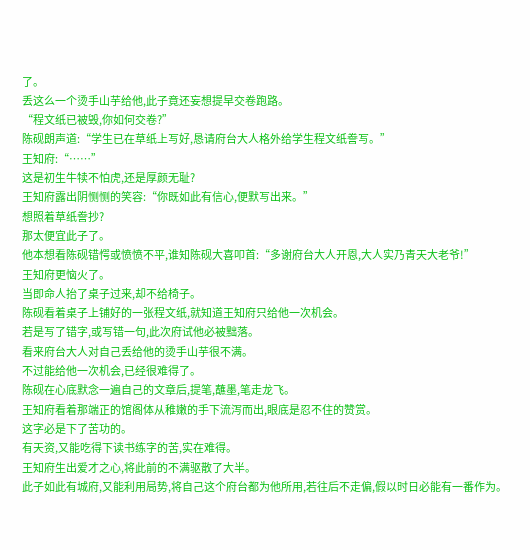了。
丢这么一个烫手山芋给他,此子竟还妄想提早交卷跑路。
“程文纸已被毁,你如何交卷?”
陈砚朗声道:“学生已在草纸上写好,恳请府台大人格外给学生程文纸誊写。”
王知府:“……”
这是初生牛犊不怕虎,还是厚颜无耻?
王知府露出阴恻恻的笑容:“你既如此有信心,便默写出来。”
想照着草纸誊抄?
那太便宜此子了。
他本想看陈砚错愕或愤愤不平,谁知陈砚大喜叩首:“多谢府台大人开恩,大人实乃青天大老爷!”
王知府更恼火了。
当即命人抬了桌子过来,却不给椅子。
陈砚看着桌子上铺好的一张程文纸,就知道王知府只给他一次机会。
若是写了错字,或写错一句,此次府试他必被黜落。
看来府台大人对自己丢给他的烫手山芋很不满。
不过能给他一次机会,已经很难得了。
陈砚在心底默念一遍自己的文章后,提笔,蘸墨,笔走龙飞。
王知府看着那端正的馆阁体从稚嫩的手下流泻而出,眼底是忍不住的赞赏。
这字必是下了苦功的。
有天资,又能吃得下读书练字的苦,实在难得。
王知府生出爱才之心,将此前的不满驱散了大半。
此子如此有城府,又能利用局势,将自己这个府台都为他所用,若往后不走偏,假以时日必能有一番作为。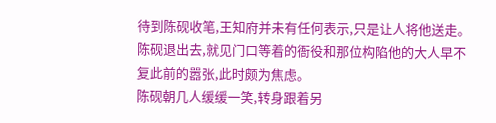待到陈砚收笔,王知府并未有任何表示,只是让人将他送走。
陈砚退出去,就见门口等着的衙役和那位构陷他的大人早不复此前的嚣张,此时颇为焦虑。
陈砚朝几人缓缓一笑,转身跟着另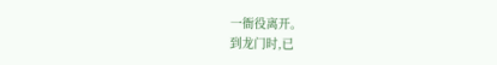一衙役离开。
到龙门时,已